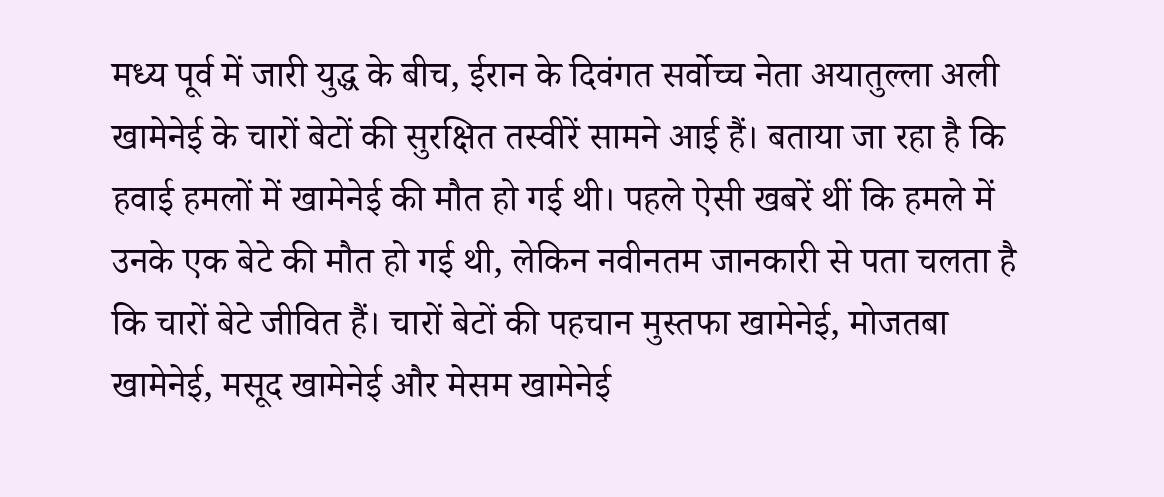मध्य पूर्व में जारी युद्ध के बीच, ईरान के दिवंगत सर्वोच्च नेता अयातुल्ला अली खामेनेई के चारों बेटों की सुरक्षित तस्वीरें सामने आई हैं। बताया जा रहा है कि हवाई हमलों में खामेनेई की मौत हो गई थी। पहले ऐसी खबरें थीं कि हमले में उनके एक बेटे की मौत हो गई थी, लेकिन नवीनतम जानकारी से पता चलता है कि चारों बेटे जीवित हैं। चारों बेटों की पहचान मुस्तफा खामेनेई, मोजतबा खामेनेई, मसूद खामेनेई और मेसम खामेनेई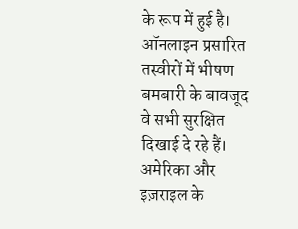के रूप में हुई है। ऑनलाइन प्रसारित तस्वीरों में भीषण बमबारी के बावजूद वे सभी सुरक्षित दिखाई दे रहे हैं।
अमेरिका और इज़राइल के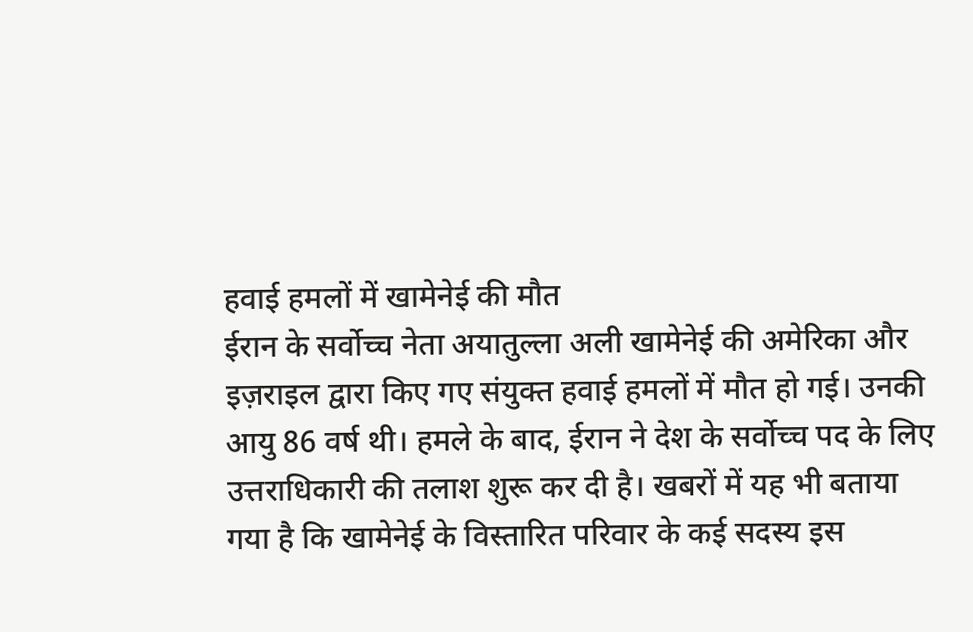हवाई हमलों में खामेनेई की मौत
ईरान के सर्वोच्च नेता अयातुल्ला अली खामेनेई की अमेरिका और इज़राइल द्वारा किए गए संयुक्त हवाई हमलों में मौत हो गई। उनकी आयु 86 वर्ष थी। हमले के बाद, ईरान ने देश के सर्वोच्च पद के लिए उत्तराधिकारी की तलाश शुरू कर दी है। खबरों में यह भी बताया गया है कि खामेनेई के विस्तारित परिवार के कई सदस्य इस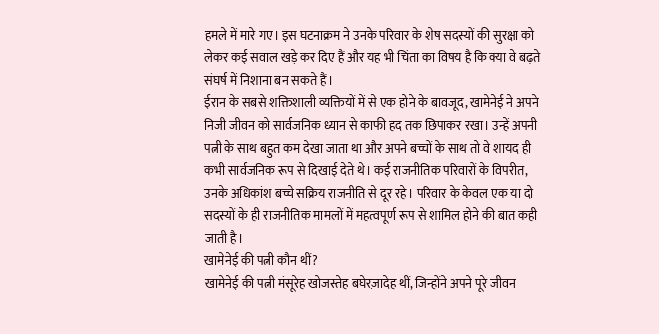हमले में मारे गए। इस घटनाक्रम ने उनके परिवार के शेष सदस्यों की सुरक्षा को लेकर कई सवाल खड़े कर दिए हैं और यह भी चिंता का विषय है कि क्या वे बढ़ते संघर्ष में निशाना बन सकते हैं।
ईरान के सबसे शक्तिशाली व्यक्तियों में से एक होने के बावजूद, खामेनेई ने अपने निजी जीवन को सार्वजनिक ध्यान से काफी हद तक छिपाकर रखा। उन्हें अपनी पत्नी के साथ बहुत कम देखा जाता था और अपने बच्चों के साथ तो वे शायद ही कभी सार्वजनिक रूप से दिखाई देते थे। कई राजनीतिक परिवारों के विपरीत, उनके अधिकांश बच्चे सक्रिय राजनीति से दूर रहे। परिवार के केवल एक या दो सदस्यों के ही राजनीतिक मामलों में महत्वपूर्ण रूप से शामिल होने की बात कही जाती है।
खामेनेई की पत्नी कौन थीं?
खामेनेई की पत्नी मंसूरेह खोजस्तेह बघेरज़ादेह थीं, जिन्होंने अपने पूरे जीवन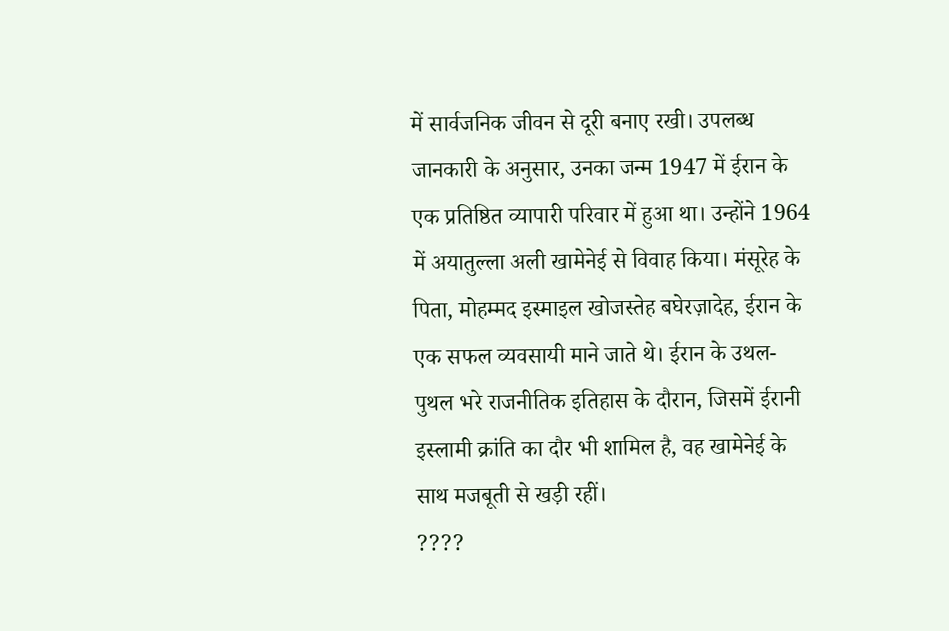में सार्वजनिक जीवन से दूरी बनाए रखी। उपलब्ध जानकारी के अनुसार, उनका जन्म 1947 में ईरान के एक प्रतिष्ठित व्यापारी परिवार में हुआ था। उन्होंने 1964 में अयातुल्ला अली खामेनेई से विवाह किया। मंसूरेह के पिता, मोहम्मद इस्माइल खोजस्तेह बघेरज़ादेह, ईरान के एक सफल व्यवसायी माने जाते थे। ईरान के उथल-पुथल भरे राजनीतिक इतिहास के दौरान, जिसमें ईरानी इस्लामी क्रांति का दौर भी शामिल है, वह खामेनेई के साथ मजबूती से खड़ी रहीं।
????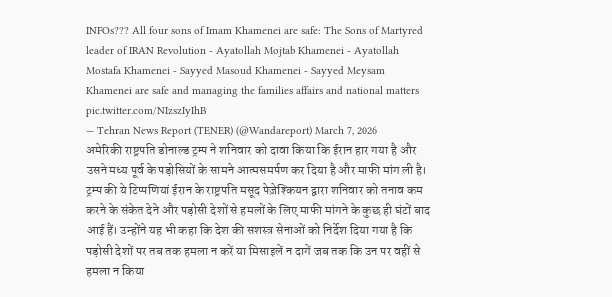INFOs??? All four sons of Imam Khamenei are safe: The Sons of Martyred leader of IRAN Revolution - Ayatollah Mojtab Khamenei - Ayatollah Mostafa Khamenei - Sayyed Masoud Khamenei - Sayyed Meysam Khamenei are safe and managing the families affairs and national matters pic.twitter.com/NIzszIyIhB
— Tehran News Report (TENER) (@Wandareport) March 7, 2026
अमेरिकी राष्ट्रपति डोनाल्ड ट्रम्प ने शनिवार को दावा किया कि ईरान हार गया है और उसने मध्य पूर्व के पड़ोसियों के सामने आत्मसमर्पण कर दिया है और माफी मांग ली है। ट्रम्प की ये टिप्पणियां ईरान के राष्ट्रपति मसूद पेज़ेश्कियन द्वारा शनिवार को तनाव कम करने के संकेत देने और पड़ोसी देशों से हमलों के लिए माफी मांगने के कुछ ही घंटों बाद आई हैं। उन्होंने यह भी कहा कि देश की सशस्त्र सेनाओं को निर्देश दिया गया है कि पड़ोसी देशों पर तब तक हमला न करें या मिसाइलें न दागें जब तक कि उन पर वहीं से हमला न किया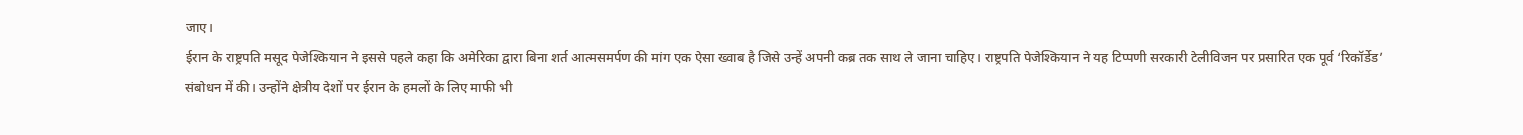जाए।
ईरान के राष्ट्रपति मसूद पेजेश्कियान ने इससे पहले कहा कि अमेरिका द्वारा बिना शर्त आत्मसमर्पण की मांग एक ऐसा ख्वाब है जिसे उन्हें अपनी कब्र तक साथ ले जाना चाहिए। राष्ट्रपति पेजेश्कियान ने यह टिप्पणी सरकारी टेलीविजन पर प्रसारित एक पूर्व ‘रिकॉर्डेड’ संबोधन में की। उन्होंने क्षेत्रीय देशों पर ईरान के हमलों के लिए माफी भी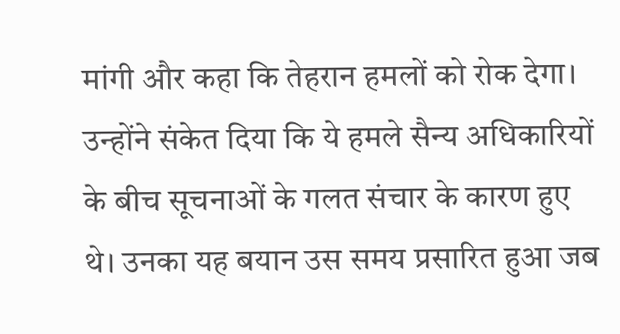मांगी और कहा कि तेहरान हमलों को रोक देगा। उन्होंने संकेत दिया कि ये हमले सैन्य अधिकारियों के बीच सूचनाओं के गलत संचार के कारण हुए थे। उनका यह बयान उस समय प्रसारित हुआ जब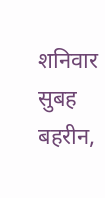शनिवार सुबह बहरीन,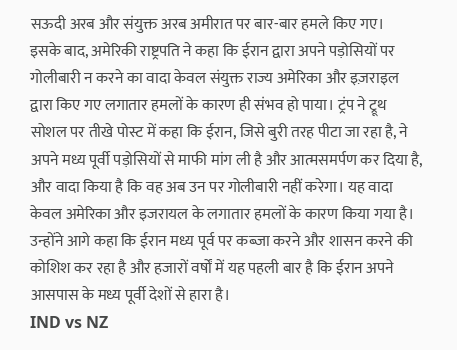सऊदी अरब और संयुक्त अरब अमीरात पर बार-बार हमले किए गए।
इसके बाद, अमेरिकी राष्ट्रपति ने कहा कि ईरान द्वारा अपने पड़ोसियों पर गोलीबारी न करने का वादा केवल संयुक्त राज्य अमेरिका और इज़राइल द्वारा किए गए लगातार हमलों के कारण ही संभव हो पाया। ट्रंप ने ट्रूथ सोशल पर तीखे पोस्ट में कहा कि ईरान, जिसे बुरी तरह पीटा जा रहा है, ने अपने मध्य पूर्वी पड़ोसियों से माफी मांग ली है और आत्मसमर्पण कर दिया है, और वादा किया है कि वह अब उन पर गोलीबारी नहीं करेगा। यह वादा केवल अमेरिका और इजरायल के लगातार हमलों के कारण किया गया है। उन्होंने आगे कहा कि ईरान मध्य पूर्व पर कब्जा करने और शासन करने की कोशिश कर रहा है और हजारों वर्षों में यह पहली बार है कि ईरान अपने आसपास के मध्य पूर्वी देशों से हारा है।
IND vs NZ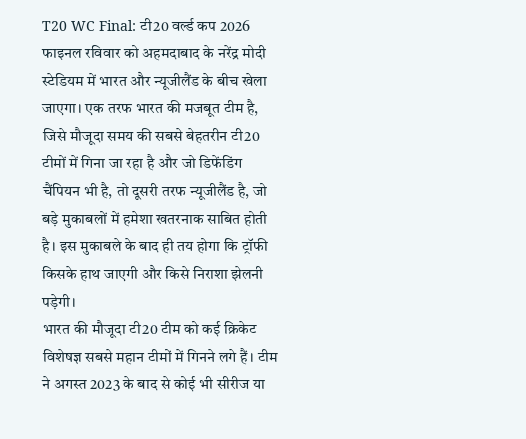T20 WC Final: टी20 वर्ल्ड कप 2026 फाइनल रविवार को अहमदाबाद के नरेंद्र मोदी स्टेडियम में भारत और न्यूजीलैंड के बीच खेला जाएगा। एक तरफ भारत की मजबूत टीम है, जिसे मौजूदा समय की सबसे बेहतरीन टी20 टीमों में गिना जा रहा है और जो डिफेंडिंग चैंपियन भी है, तो दूसरी तरफ न्यूजीलैंड है, जो बड़े मुकाबलों में हमेशा खतरनाक साबित होती है। इस मुकाबले के बाद ही तय होगा कि ट्रॉफी किसके हाथ जाएगी और किसे निराशा झेलनी पड़ेगी।
भारत की मौजूदा टी20 टीम को कई क्रिकेट विशेषज्ञ सबसे महान टीमों में गिनने लगे हैं। टीम ने अगस्त 2023 के बाद से कोई भी सीरीज या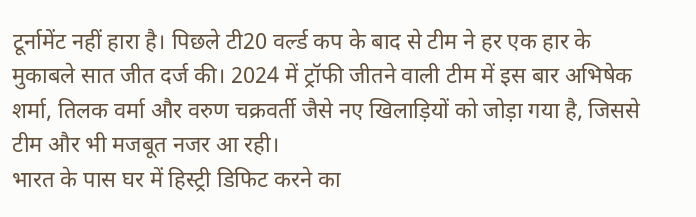टूर्नामेंट नहीं हारा है। पिछले टी20 वर्ल्ड कप के बाद से टीम ने हर एक हार के मुकाबले सात जीत दर्ज की। 2024 में ट्रॉफी जीतने वाली टीम में इस बार अभिषेक शर्मा, तिलक वर्मा और वरुण चक्रवर्ती जैसे नए खिलाड़ियों को जोड़ा गया है, जिससे टीम और भी मजबूत नजर आ रही।
भारत के पास घर में हिस्ट्री डिफिट करने का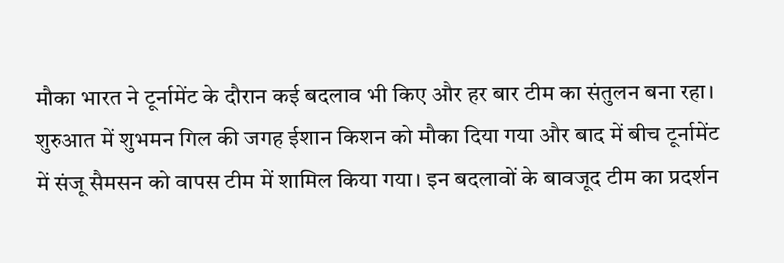मौका भारत ने टूर्नामेंट के दौरान कई बदलाव भी किए और हर बार टीम का संतुलन बना रहा। शुरुआत में शुभमन गिल की जगह ईशान किशन को मौका दिया गया और बाद में बीच टूर्नामेंट में संजू सैमसन को वापस टीम में शामिल किया गया। इन बदलावों के बावजूद टीम का प्रदर्शन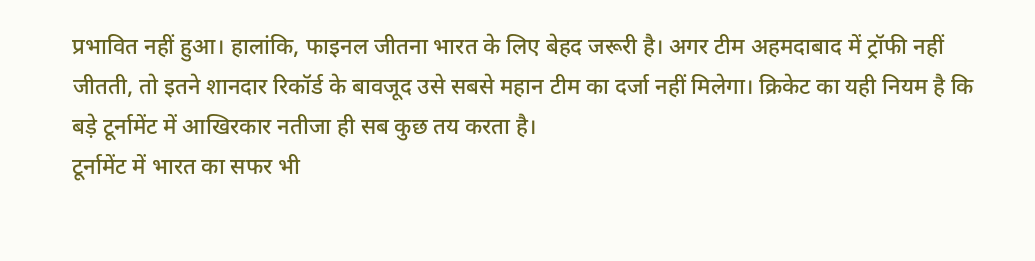प्रभावित नहीं हुआ। हालांकि, फाइनल जीतना भारत के लिए बेहद जरूरी है। अगर टीम अहमदाबाद में ट्रॉफी नहीं जीतती, तो इतने शानदार रिकॉर्ड के बावजूद उसे सबसे महान टीम का दर्जा नहीं मिलेगा। क्रिकेट का यही नियम है कि बड़े टूर्नामेंट में आखिरकार नतीजा ही सब कुछ तय करता है।
टूर्नामेंट में भारत का सफर भी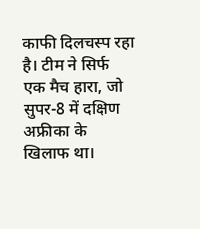काफी दिलचस्प रहा है। टीम ने सिर्फ एक मैच हारा, जो सुपर-8 में दक्षिण अफ्रीका के खिलाफ था।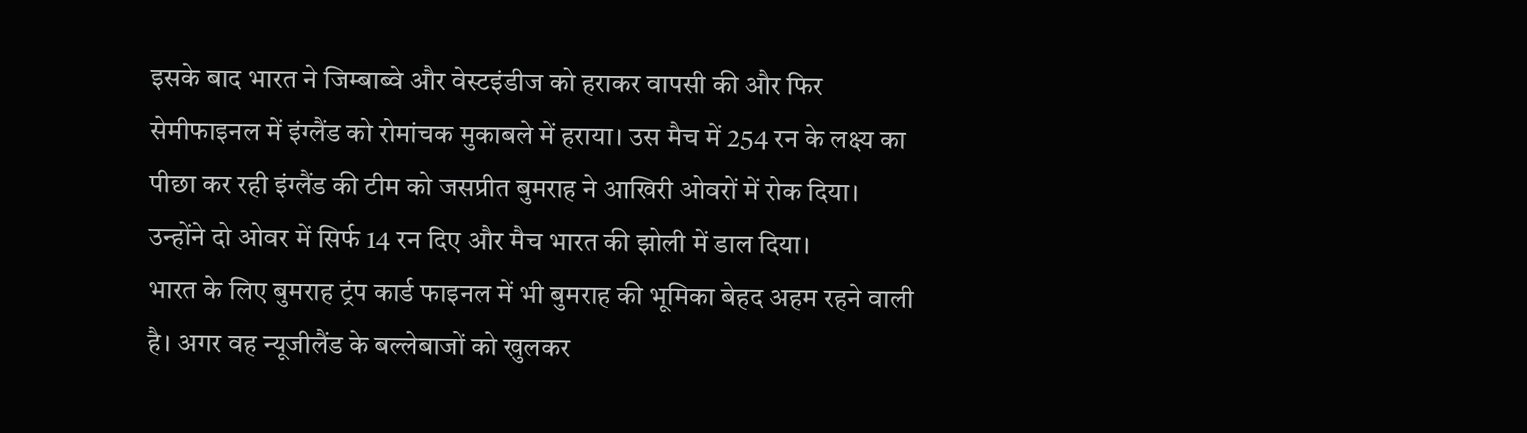इसके बाद भारत ने जिम्बाब्वे और वेस्टइंडीज को हराकर वापसी की और फिर सेमीफाइनल में इंग्लैंड को रोमांचक मुकाबले में हराया। उस मैच में 254 रन के लक्ष्य का पीछा कर रही इंग्लैंड की टीम को जसप्रीत बुमराह ने आखिरी ओवरों में रोक दिया। उन्होंने दो ओवर में सिर्फ 14 रन दिए और मैच भारत की झोली में डाल दिया।
भारत के लिए बुमराह ट्रंप कार्ड फाइनल में भी बुमराह की भूमिका बेहद अहम रहने वाली है। अगर वह न्यूजीलैंड के बल्लेबाजों को खुलकर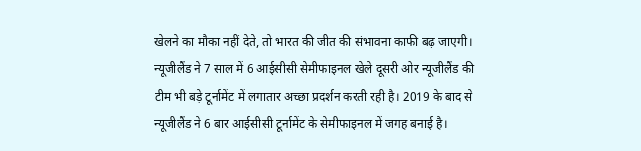खेलने का मौका नहीं देते, तो भारत की जीत की संभावना काफी बढ़ जाएगी।
न्यूजीलैंड ने 7 साल में 6 आईसीसी सेमीफाइनल खेले दूसरी ओर न्यूजीलैंड की टीम भी बड़े टूर्नामेंट में लगातार अच्छा प्रदर्शन करती रही है। 2019 के बाद से न्यूजीलैंड ने 6 बार आईसीसी टूर्नामेंट के सेमीफाइनल में जगह बनाई है।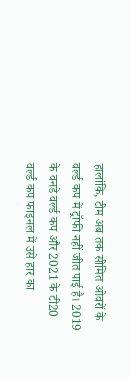हालांकि, टीम अब तक सीमित ओवरों के वर्ल्ड कप में ट्रॉफी नहीं जीत पाई है। 2019 के वनडे वर्ल्ड कप और 2021 के टी20 वर्ल्ड कप फाइनल में उसे हार का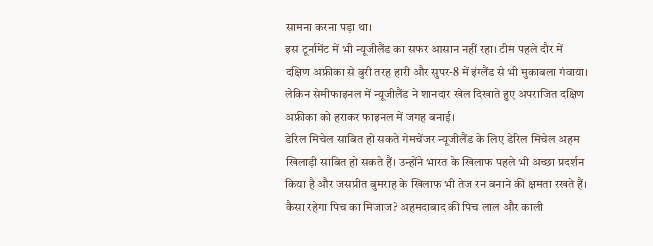सामना करना पड़ा था।
इस टूर्नामेंट में भी न्यूजीलैंड का सफर आसान नहीं रहा। टीम पहले दौर में दक्षिण अफ्रीका से बुरी तरह हारी और सुपर-8 में इंग्लैंड से भी मुकाबला गंवाया। लेकिन सेमीफाइनल में न्यूजीलैंड ने शानदार खेल दिखाते हुए अपराजित दक्षिण अफ्रीका को हराकर फाइनल में जगह बनाई।
डेरिल मिचेल साबित हो सकते गेमचेंजर न्यूजीलैंड के लिए डेरिल मिचेल अहम खिलाड़ी साबित हो सकते हैं। उन्होंने भारत के खिलाफ पहले भी अच्छा प्रदर्शन किया है और जसप्रीत बुमराह के खिलाफ भी तेज रन बनाने की क्षमता रखते हैं।
कैसा रहेगा पिच का मिजाज? अहमदाबाद की पिच लाल और काली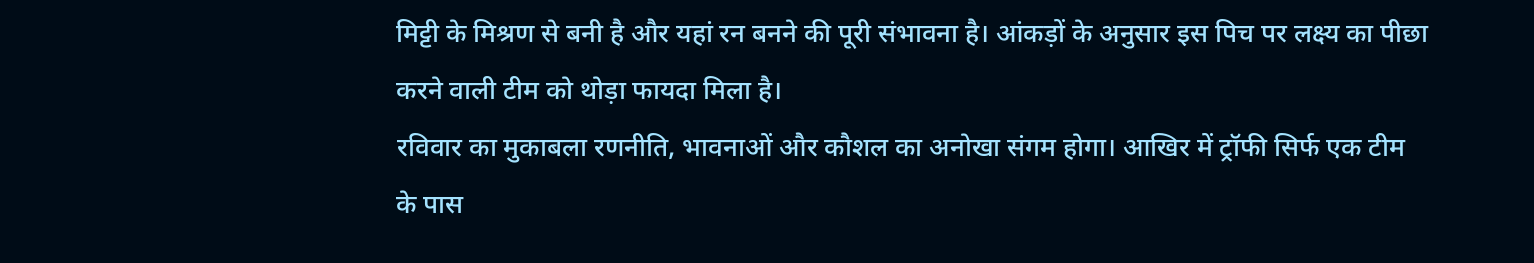मिट्टी के मिश्रण से बनी है और यहां रन बनने की पूरी संभावना है। आंकड़ों के अनुसार इस पिच पर लक्ष्य का पीछा करने वाली टीम को थोड़ा फायदा मिला है।
रविवार का मुकाबला रणनीति, भावनाओं और कौशल का अनोखा संगम होगा। आखिर में ट्रॉफी सिर्फ एक टीम के पास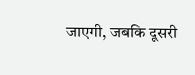जाएगी, जबकि दूसरी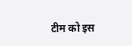टीम को इस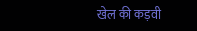खेल की कड़वी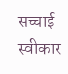सच्चाई स्वीकार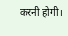करनी होगी।